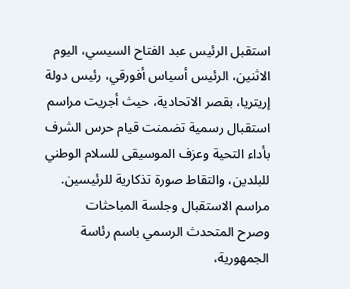استقبل الرئيس عبد الفتاح السيسي، اليوم الاثنين، الرئيس أسياس أفورقي، رئيس دولة إريتريا، بقصر الاتحادية، حيث أجريت مراسم استقبال رسمية تضمنت قيام حرس الشرف بأداء التحية وعزف الموسيقى للسلام الوطني للبلدين، والتقاط صورة تذكارية للرئيسين.
مراسم الاستقبال وجلسة المباحثات
وصرح المتحدث الرسمي باسم رئاسة الجمهورية،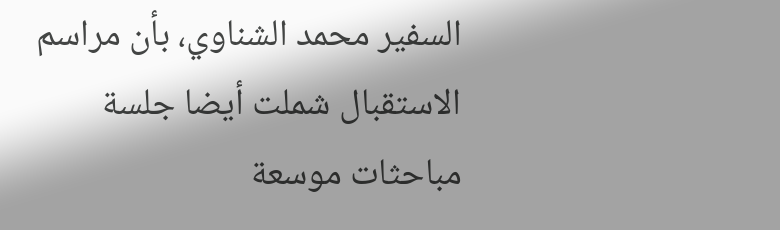السفير محمد الشناوي، بأن مراسم الاستقبال شملت أيضا جلسة مباحثات موسعة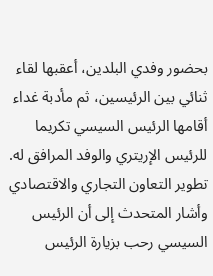بحضور وفدي البلدين، أعقبها لقاء ثنائي بين الرئيسين، ثم مأدبة غداء أقامها الرئيس السيسي تكريما للرئيس الإريتري والوفد المرافق له.
تطوير التعاون التجاري والاقتصادي
وأشار المتحدث إلى أن الرئيس السيسي رحب بزيارة الرئيس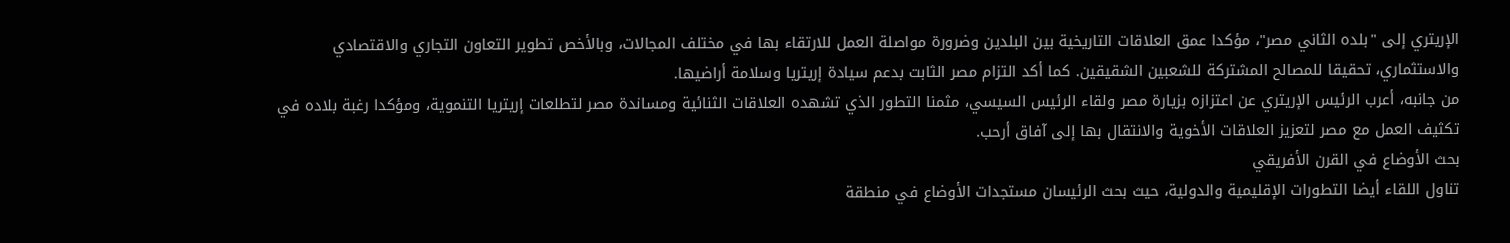الإريتري إلى "بلده الثاني مصر"، مؤكدا عمق العلاقات التاريخية بين البلدين وضرورة مواصلة العمل للارتقاء بها في مختلف المجالات، وبالأخص تطوير التعاون التجاري والاقتصادي والاستثماري، تحقيقا للمصالح المشتركة للشعبين الشقيقين. كما أكد التزام مصر الثابت بدعم سيادة إريتريا وسلامة أراضيها.
من جانبه، أعرب الرئيس الإريتري عن اعتزازه بزيارة مصر ولقاء الرئيس السيسي، مثمنا التطور الذي تشهده العلاقات الثنائية ومساندة مصر لتطلعات إريتريا التنموية، ومؤكدا رغبة بلاده في تكثيف العمل مع مصر لتعزيز العلاقات الأخوية والانتقال بها إلى آفاق أرحب.
بحث الأوضاع في القرن الأفريقي
تناول اللقاء أيضا التطورات الإقليمية والدولية، حيث بحث الرئيسان مستجدات الأوضاع في منطقة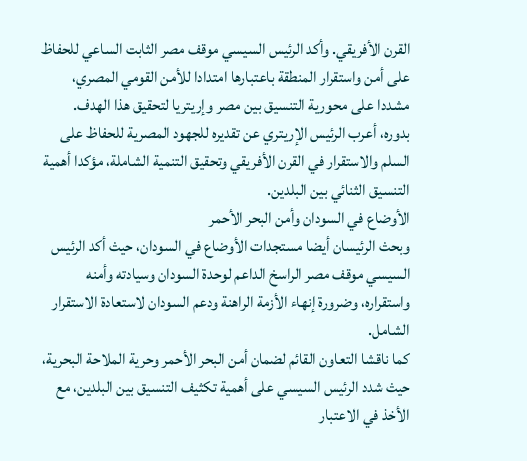القرن الأفريقي. وأكد الرئيس السيسي موقف مصر الثابت الساعي للحفاظ على أمن واستقرار المنطقة باعتبارها امتدادا للأمن القومي المصري، مشددا على محورية التنسيق بين مصر وإريتريا لتحقيق هذا الهدف.
بدوره، أعرب الرئيس الإريتري عن تقديره للجهود المصرية للحفاظ على السلم والاستقرار في القرن الأفريقي وتحقيق التنمية الشاملة، مؤكدا أهمية التنسيق الثنائي بين البلدين.
الأوضاع في السودان وأمن البحر الأحمر
وبحث الرئيسان أيضا مستجدات الأوضاع في السودان، حيث أكد الرئيس السيسي موقف مصر الراسخ الداعم لوحدة السودان وسيادته وأمنه واستقراره، وضرورة إنهاء الأزمة الراهنة ودعم السودان لاستعادة الاستقرار الشامل.
كما ناقشا التعاون القائم لضمان أمن البحر الأحمر وحرية الملاحة البحرية، حيث شدد الرئيس السيسي على أهمية تكثيف التنسيق بين البلدين، مع الأخذ في الاعتبار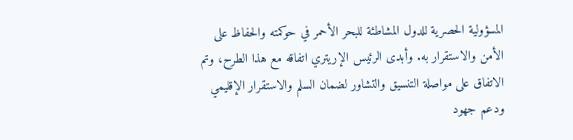المسؤولية الحصرية للدول المشاطئة للبحر الأحمر في حوكمته والحفاظ على الأمن والاستقرار به. وأبدى الرئيس الإريتري اتفاقه مع هذا الطرح، وتم الاتفاق على مواصلة التنسيق والتشاور لضمان السلم والاستقرار الإقليمي ودعم جهود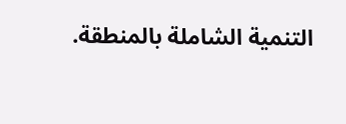التنمية الشاملة بالمنطقة.